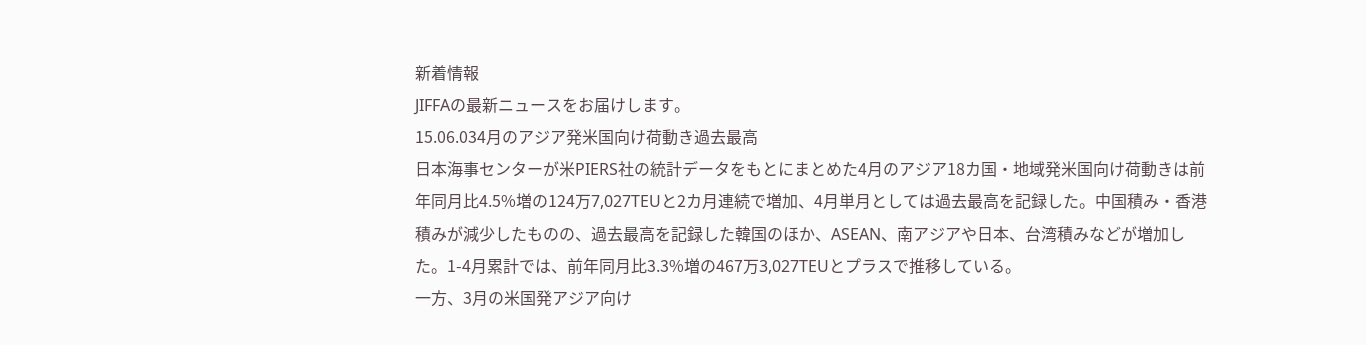新着情報
JIFFAの最新ニュースをお届けします。
15.06.034月のアジア発米国向け荷動き過去最高
日本海事センターが米PIERS社の統計データをもとにまとめた4月のアジア18カ国・地域発米国向け荷動きは前年同月比4.5%増の124万7,027TEUと2カ月連続で増加、4月単月としては過去最高を記録した。中国積み・香港積みが減少したものの、過去最高を記録した韓国のほか、ASEAN、南アジアや日本、台湾積みなどが増加した。1-4月累計では、前年同月比3.3%増の467万3,027TEUとプラスで推移している。
一方、3月の米国発アジア向け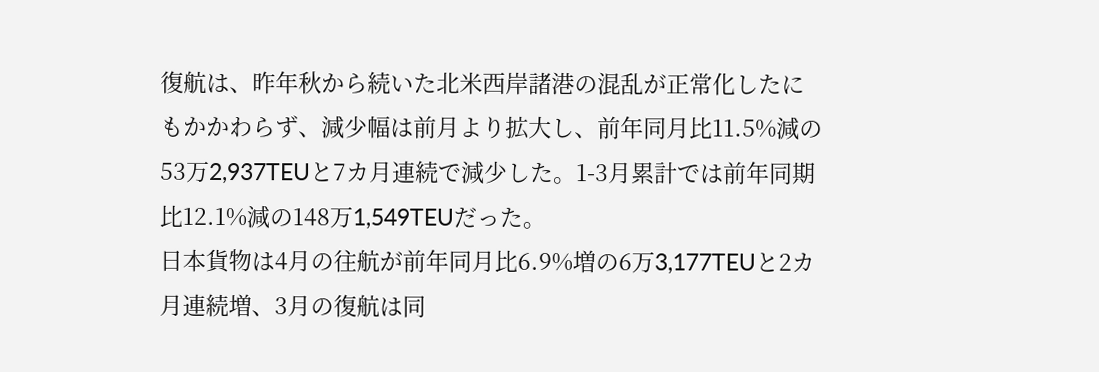復航は、昨年秋から続いた北米西岸諸港の混乱が正常化したにもかかわらず、減少幅は前月より拡大し、前年同月比11.5%減の53万2,937TEUと7カ月連続で減少した。1-3月累計では前年同期比12.1%減の148万1,549TEUだった。
日本貨物は4月の往航が前年同月比6.9%増の6万3,177TEUと2カ月連続増、3月の復航は同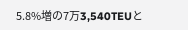5.8%増の7万3,540TEUと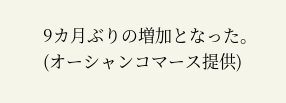9カ月ぶりの増加となった。
(オーシャンコマース提供)